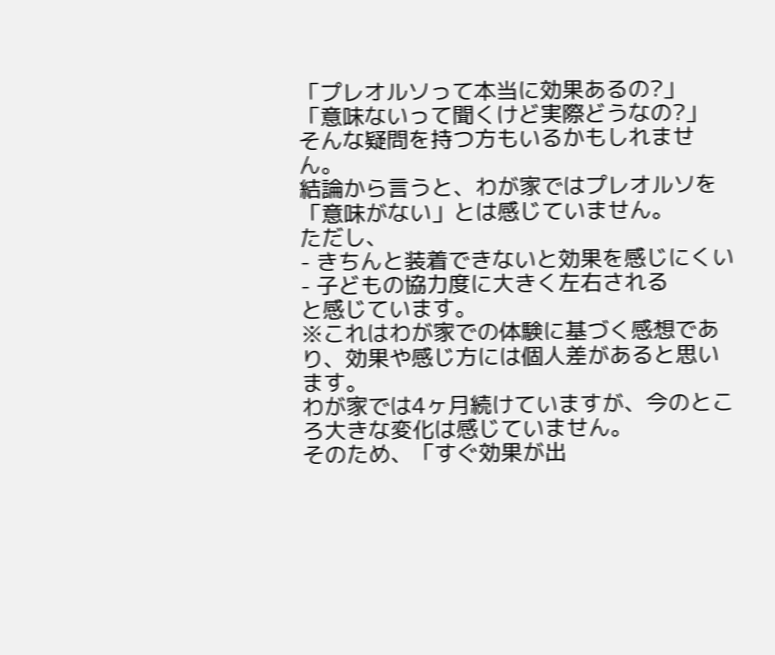「プレオルソって本当に効果あるの?」
「意味ないって聞くけど実際どうなの?」
そんな疑問を持つ方もいるかもしれません。
結論から言うと、わが家ではプレオルソを「意味がない」とは感じていません。
ただし、
- きちんと装着できないと効果を感じにくい
- 子どもの協力度に大きく左右される
と感じています。
※これはわが家での体験に基づく感想であり、効果や感じ方には個人差があると思います。
わが家では4ヶ月続けていますが、今のところ大きな変化は感じていません。
そのため、「すぐ効果が出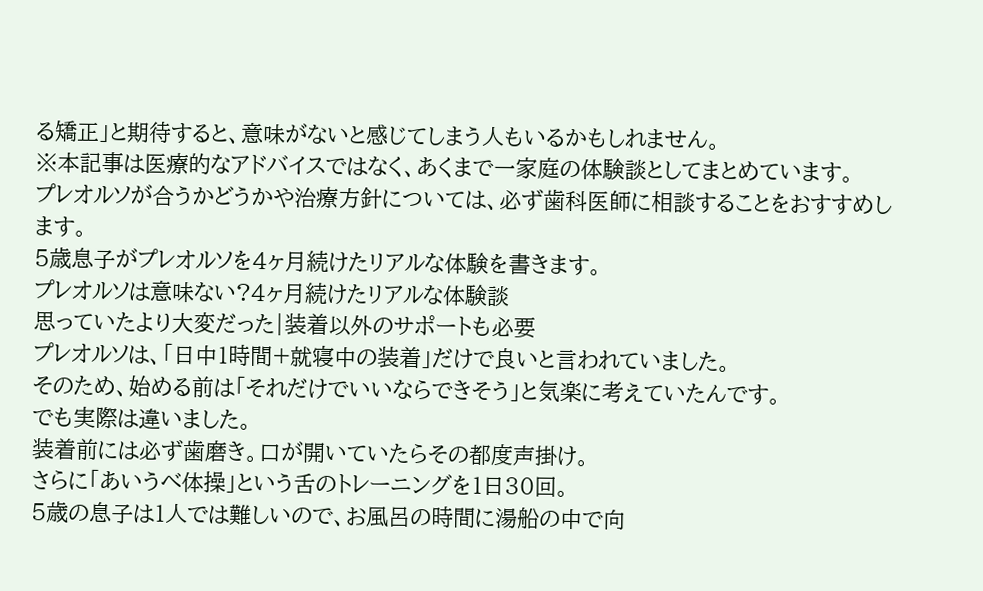る矯正」と期待すると、意味がないと感じてしまう人もいるかもしれません。
※本記事は医療的なアドバイスではなく、あくまで一家庭の体験談としてまとめています。
プレオルソが合うかどうかや治療方針については、必ず歯科医師に相談することをおすすめします。
5歳息子がプレオルソを4ヶ月続けたリアルな体験を書きます。
プレオルソは意味ない?4ヶ月続けたリアルな体験談
思っていたより大変だった|装着以外のサポートも必要
プレオルソは、「日中1時間+就寝中の装着」だけで良いと言われていました。
そのため、始める前は「それだけでいいならできそう」と気楽に考えていたんです。
でも実際は違いました。
装着前には必ず歯磨き。口が開いていたらその都度声掛け。
さらに「あいうべ体操」という舌のトレーニングを1日30回。
5歳の息子は1人では難しいので、お風呂の時間に湯船の中で向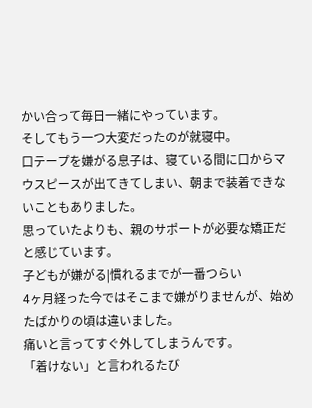かい合って毎日一緒にやっています。
そしてもう一つ大変だったのが就寝中。
口テープを嫌がる息子は、寝ている間に口からマウスピースが出てきてしまい、朝まで装着できないこともありました。
思っていたよりも、親のサポートが必要な矯正だと感じています。
子どもが嫌がる|慣れるまでが一番つらい
4ヶ月経った今ではそこまで嫌がりませんが、始めたばかりの頃は違いました。
痛いと言ってすぐ外してしまうんです。
「着けない」と言われるたび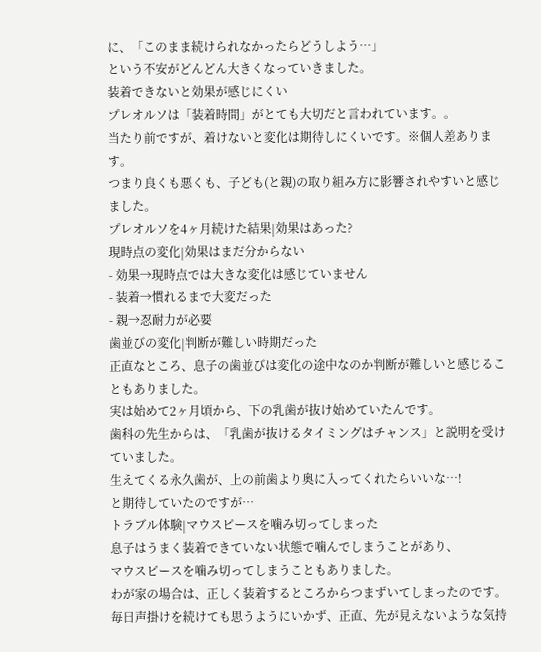に、「このまま続けられなかったらどうしよう…」
という不安がどんどん大きくなっていきました。
装着できないと効果が感じにくい
プレオルソは「装着時間」がとても大切だと言われています。。
当たり前ですが、着けないと変化は期待しにくいです。※個人差あります。
つまり良くも悪くも、子ども(と親)の取り組み方に影響されやすいと感じました。
プレオルソを4ヶ月続けた結果|効果はあった?
現時点の変化|効果はまだ分からない
- 効果→現時点では大きな変化は感じていません
- 装着→慣れるまで大変だった
- 親→忍耐力が必要
歯並びの変化|判断が難しい時期だった
正直なところ、息子の歯並びは変化の途中なのか判断が難しいと感じることもありました。
実は始めて2ヶ月頃から、下の乳歯が抜け始めていたんです。
歯科の先生からは、「乳歯が抜けるタイミングはチャンス」と説明を受けていました。
生えてくる永久歯が、上の前歯より奥に入ってくれたらいいな…!
と期待していたのですが…
トラブル体験|マウスピースを噛み切ってしまった
息子はうまく装着できていない状態で噛んでしまうことがあり、
マウスピースを噛み切ってしまうこともありました。
わが家の場合は、正しく装着するところからつまずいてしまったのです。
毎日声掛けを続けても思うようにいかず、正直、先が見えないような気持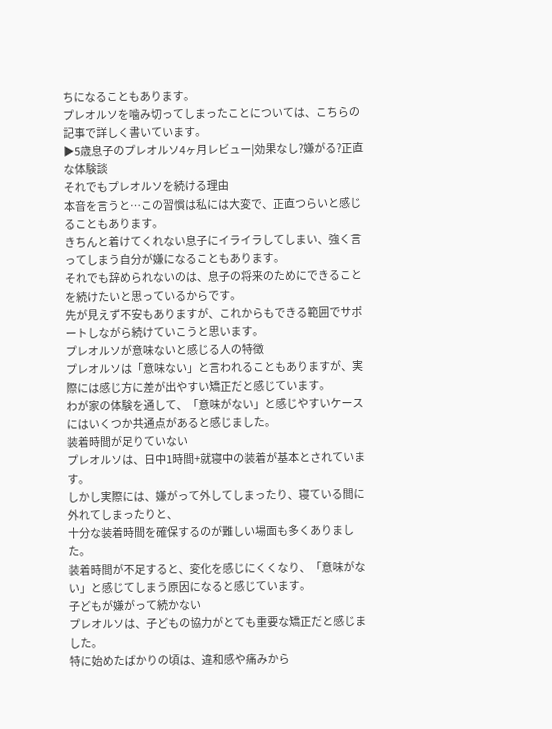ちになることもあります。
プレオルソを噛み切ってしまったことについては、こちらの記事で詳しく書いています。
▶5歳息子のプレオルソ4ヶ月レビュー|効果なし?嫌がる?正直な体験談
それでもプレオルソを続ける理由
本音を言うと…この習慣は私には大変で、正直つらいと感じることもあります。
きちんと着けてくれない息子にイライラしてしまい、強く言ってしまう自分が嫌になることもあります。
それでも辞められないのは、息子の将来のためにできることを続けたいと思っているからです。
先が見えず不安もありますが、これからもできる範囲でサポートしながら続けていこうと思います。
プレオルソが意味ないと感じる人の特徴
プレオルソは「意味ない」と言われることもありますが、実際には感じ方に差が出やすい矯正だと感じています。
わが家の体験を通して、「意味がない」と感じやすいケースにはいくつか共通点があると感じました。
装着時間が足りていない
プレオルソは、日中1時間+就寝中の装着が基本とされています。
しかし実際には、嫌がって外してしまったり、寝ている間に外れてしまったりと、
十分な装着時間を確保するのが難しい場面も多くありました。
装着時間が不足すると、変化を感じにくくなり、「意味がない」と感じてしまう原因になると感じています。
子どもが嫌がって続かない
プレオルソは、子どもの協力がとても重要な矯正だと感じました。
特に始めたばかりの頃は、違和感や痛みから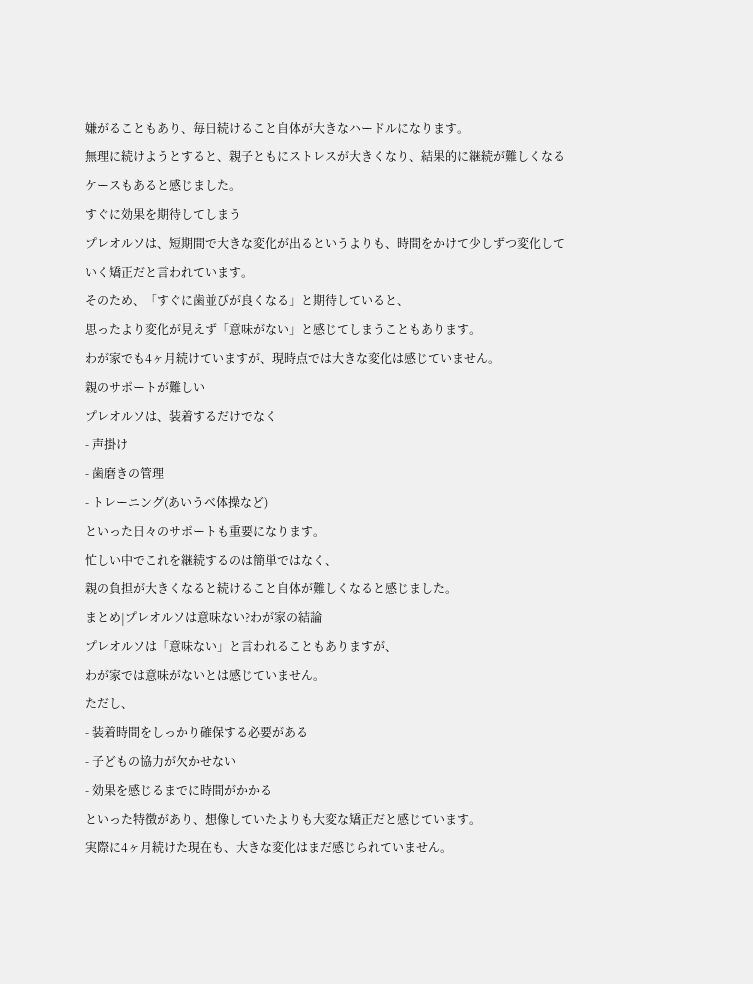嫌がることもあり、毎日続けること自体が大きなハードルになります。
無理に続けようとすると、親子ともにストレスが大きくなり、結果的に継続が難しくなるケースもあると感じました。
すぐに効果を期待してしまう
プレオルソは、短期間で大きな変化が出るというよりも、時間をかけて少しずつ変化していく矯正だと言われています。
そのため、「すぐに歯並びが良くなる」と期待していると、
思ったより変化が見えず「意味がない」と感じてしまうこともあります。
わが家でも4ヶ月続けていますが、現時点では大きな変化は感じていません。
親のサポートが難しい
プレオルソは、装着するだけでなく
- 声掛け
- 歯磨きの管理
- トレーニング(あいうべ体操など)
といった日々のサポートも重要になります。
忙しい中でこれを継続するのは簡単ではなく、
親の負担が大きくなると続けること自体が難しくなると感じました。
まとめ|プレオルソは意味ない?わが家の結論
プレオルソは「意味ない」と言われることもありますが、
わが家では意味がないとは感じていません。
ただし、
- 装着時間をしっかり確保する必要がある
- 子どもの協力が欠かせない
- 効果を感じるまでに時間がかかる
といった特徴があり、想像していたよりも大変な矯正だと感じています。
実際に4ヶ月続けた現在も、大きな変化はまだ感じられていません。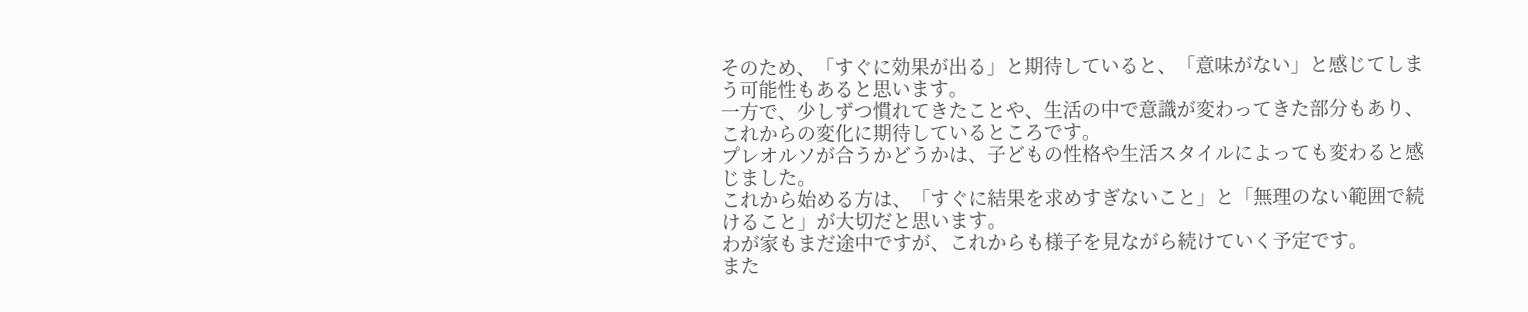そのため、「すぐに効果が出る」と期待していると、「意味がない」と感じてしまう可能性もあると思います。
一方で、少しずつ慣れてきたことや、生活の中で意識が変わってきた部分もあり、これからの変化に期待しているところです。
プレオルソが合うかどうかは、子どもの性格や生活スタイルによっても変わると感じました。
これから始める方は、「すぐに結果を求めすぎないこと」と「無理のない範囲で続けること」が大切だと思います。
わが家もまだ途中ですが、これからも様子を見ながら続けていく予定です。
また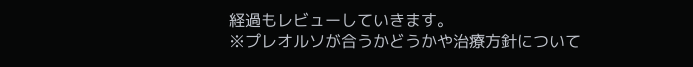経過もレビューしていきます。
※プレオルソが合うかどうかや治療方針について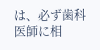は、必ず歯科医師に相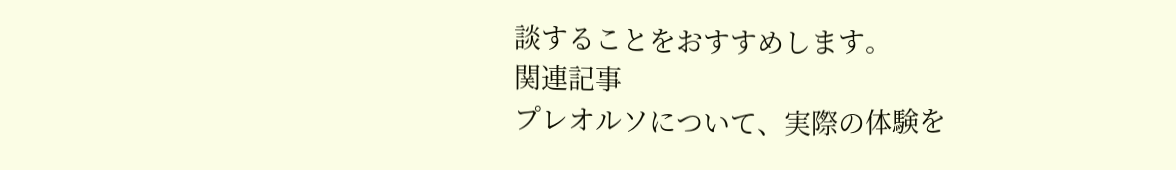談することをおすすめします。
関連記事
プレオルソについて、実際の体験を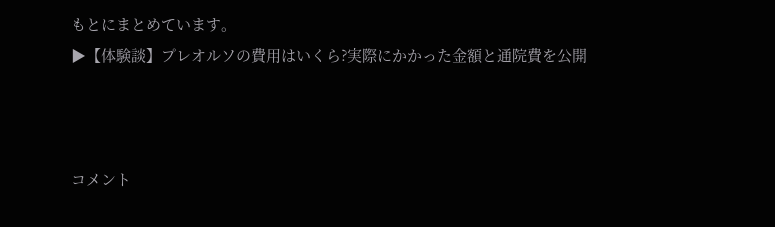もとにまとめています。
▶【体験談】プレオルソの費用はいくら?実際にかかった金額と通院費を公開



コメント